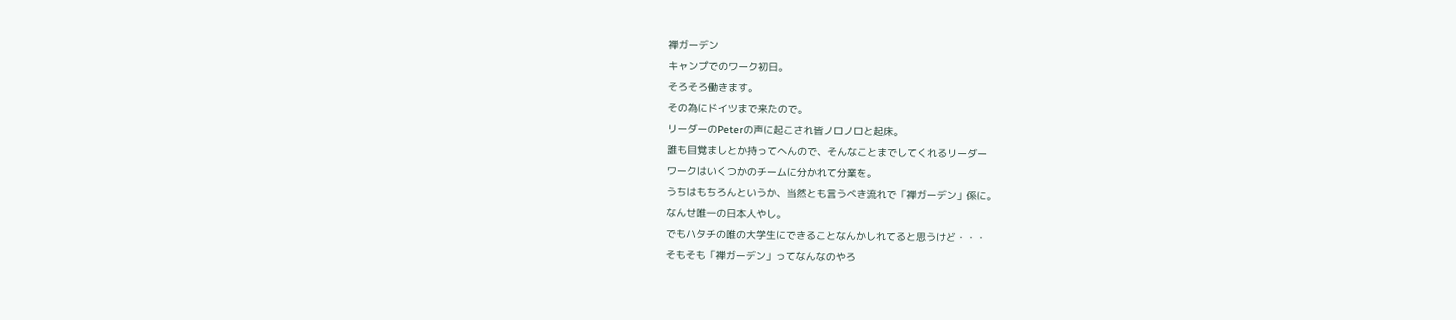禅ガーデン
キャンプでのワーク初日。
そろそろ働きます。
その為にドイツまで来たので。
リーダーのPeterの声に起こされ皆ノロノロと起床。
誰も目覚ましとか持ってへんので、そんなことまでしてくれるリーダー
ワークはいくつかのチームに分かれて分業を。
うちはもちろんというか、当然とも言うべき流れで「禅ガーデン」係に。
なんせ唯一の日本人やし。
でもハタチの唯の大学生にできることなんかしれてると思うけど・・・
そもそも「禅ガーデン」ってなんなのやろ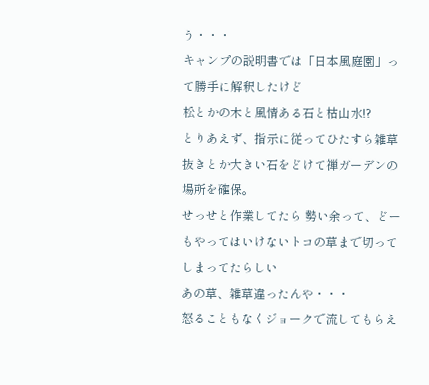う・・・
キャンプの説明書では「日本風庭園」って勝手に解釈したけど
松とかの木と風情ある石と枯山水!?
とりあえず、指示に従ってひたすら雑草抜きとか大きい石をどけて禅ガーデンの場所を確保。
せっせと作業してたら 勢い余って、どーもやってはいけないトコの草まで切ってしまってたらしい
あの草、雑草違ったんや・・・
怒ることもなくジョークで流してもらえ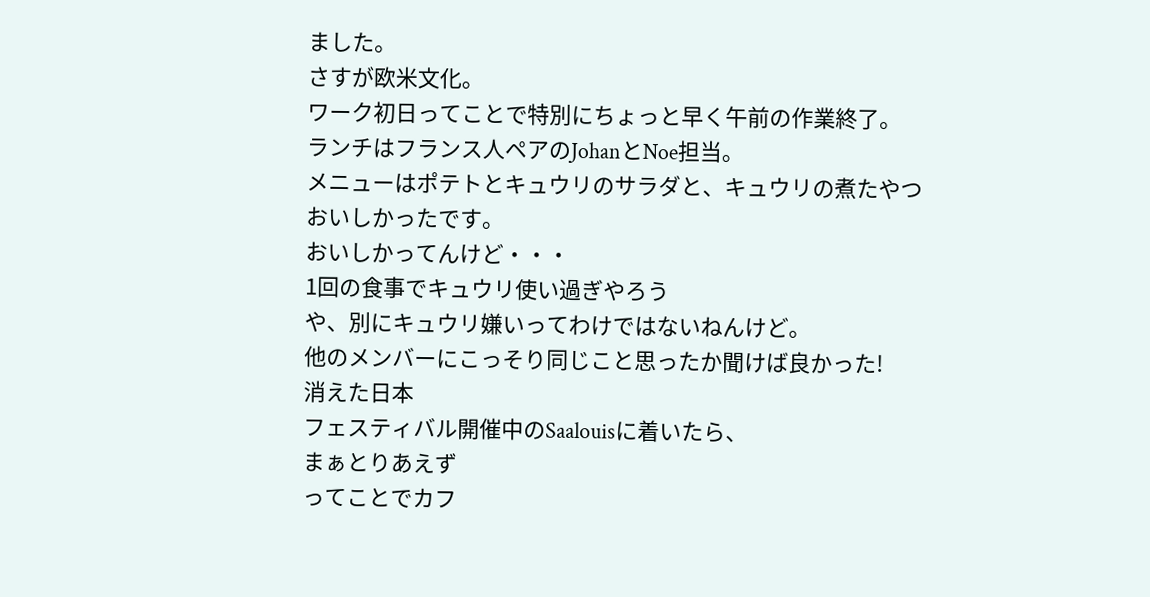ました。
さすが欧米文化。
ワーク初日ってことで特別にちょっと早く午前の作業終了。
ランチはフランス人ペアのJohanとNoe担当。
メニューはポテトとキュウリのサラダと、キュウリの煮たやつ
おいしかったです。
おいしかってんけど・・・
1回の食事でキュウリ使い過ぎやろう
や、別にキュウリ嫌いってわけではないねんけど。
他のメンバーにこっそり同じこと思ったか聞けば良かった!
消えた日本
フェスティバル開催中のSaalouisに着いたら、
まぁとりあえず
ってことでカフ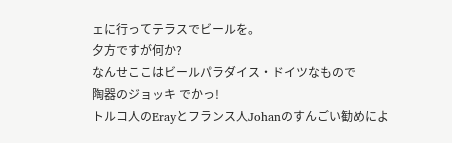ェに行ってテラスでビールを。
夕方ですが何か?
なんせここはビールパラダイス・ドイツなもので
陶器のジョッキ でかっ!
トルコ人のErayとフランス人Johanのすんごい勧めによ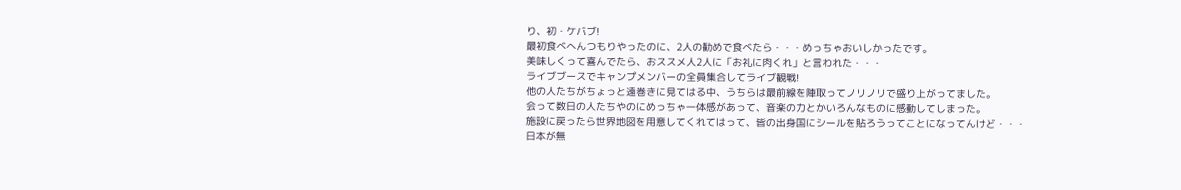り、初・ケバブ!
最初食べへんつもりやったのに、2人の勧めで食べたら・・・めっちゃおいしかったです。
美味しくって喜んでたら、おススメ人2人に「お礼に肉くれ」と言われた・・・
ライブブースでキャンプメンバーの全員集合してライブ観戦!
他の人たちがちょっと遠巻きに見てはる中、うちらは最前線を陣取ってノリノリで盛り上がってました。
会って数日の人たちやのにめっちゃ一体感があって、音楽の力とかいろんなものに感動してしまった。
施設に戻ったら世界地図を用意してくれてはって、皆の出身国にシールを貼ろうってことになってんけど・・・
日本が無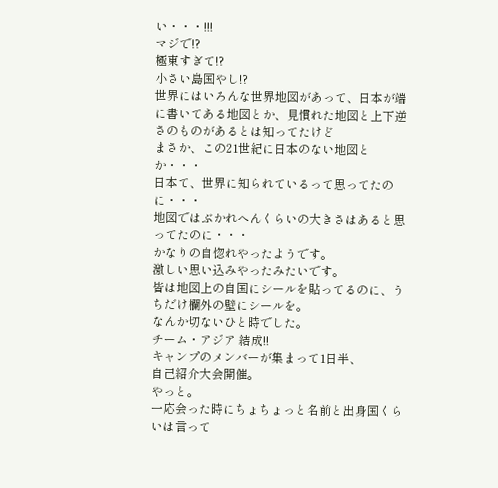い・・・!!!
マジで!?
極東すぎて!?
小さい島国やし!?
世界にはいろんな世界地図があって、日本が端に書いてある地図とか、見慣れた地図と上下逆さのものがあるとは知ってたけど
まさか、この21世紀に日本のない地図とか・・・
日本て、世界に知られているって思ってたのに・・・
地図ではぶかれへんくらいの大きさはあると思ってたのに・・・
かなりの自惚れやったようです。
激しい思い込みやったみたいです。
皆は地図上の自国にシールを貼ってるのに、うちだけ欄外の壁にシールを。
なんか切ないひと時でした。
チーム・アジア 結成!!
キャンプのメンバーが集まって1日半、
自己紹介大会開催。
やっと。
一応会った時にちょちょっと名前と出身国くらいは言って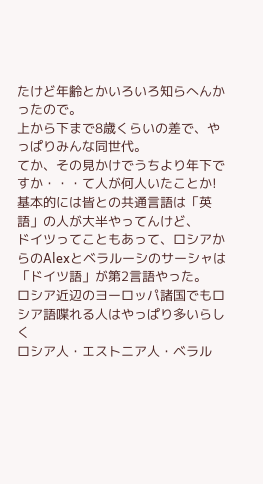たけど年齢とかいろいろ知らへんかったので。
上から下まで8歳くらいの差で、やっぱりみんな同世代。
てか、その見かけでうちより年下ですか・・・て人が何人いたことか!
基本的には皆との共通言語は「英語」の人が大半やってんけど、
ドイツってこともあって、ロシアからのAlexとベラルーシのサーシャは「ドイツ語」が第2言語やった。
ロシア近辺のヨーロッパ諸国でもロシア語喋れる人はやっぱり多いらしく
ロシア人・エストニア人・ベラル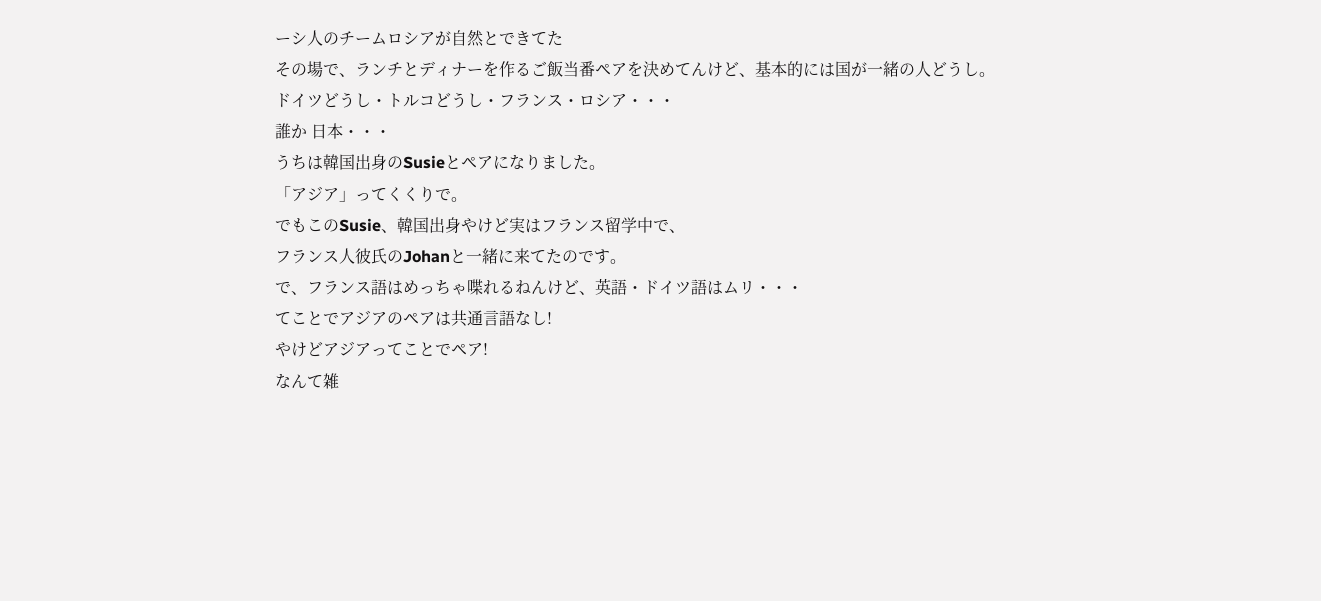ーシ人のチームロシアが自然とできてた
その場で、ランチとディナーを作るご飯当番ペアを決めてんけど、基本的には国が一緒の人どうし。
ドイツどうし・トルコどうし・フランス・ロシア・・・
誰か 日本・・・
うちは韓国出身のSusieとペアになりました。
「アジア」ってくくりで。
でもこのSusie、韓国出身やけど実はフランス留学中で、
フランス人彼氏のJohanと一緒に来てたのです。
で、フランス語はめっちゃ喋れるねんけど、英語・ドイツ語はムリ・・・
てことでアジアのペアは共通言語なし!
やけどアジアってことでペア!
なんて雑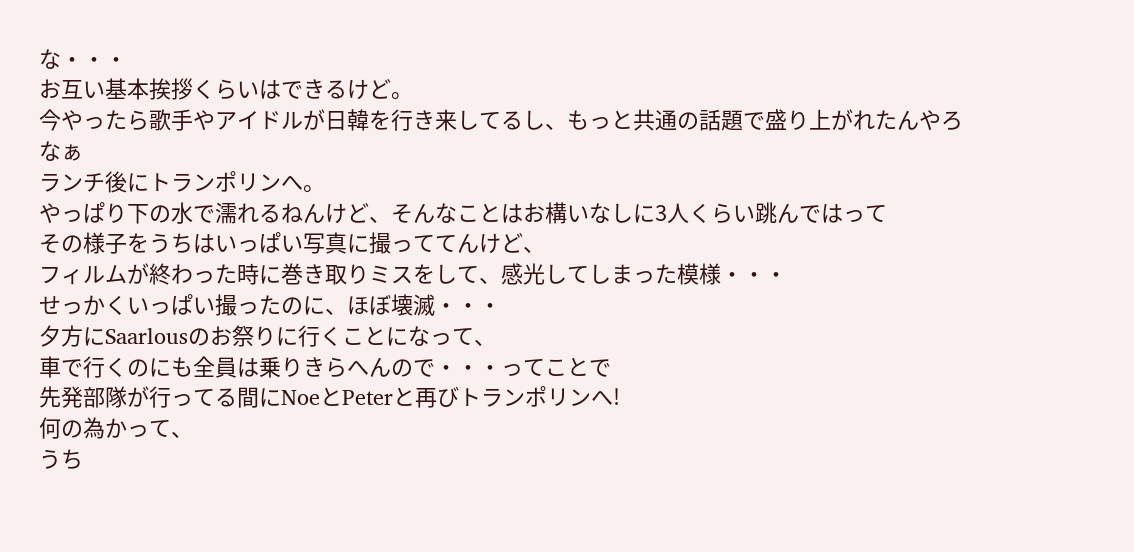な・・・
お互い基本挨拶くらいはできるけど。
今やったら歌手やアイドルが日韓を行き来してるし、もっと共通の話題で盛り上がれたんやろなぁ
ランチ後にトランポリンへ。
やっぱり下の水で濡れるねんけど、そんなことはお構いなしに3人くらい跳んではって
その様子をうちはいっぱい写真に撮っててんけど、
フィルムが終わった時に巻き取りミスをして、感光してしまった模様・・・
せっかくいっぱい撮ったのに、ほぼ壊滅・・・
夕方にSaarlousのお祭りに行くことになって、
車で行くのにも全員は乗りきらへんので・・・ってことで
先発部隊が行ってる間にNoeとPeterと再びトランポリンへ!
何の為かって、
うち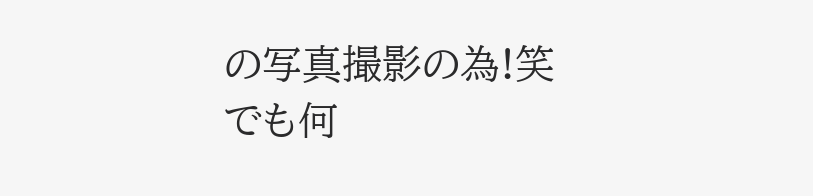の写真撮影の為!笑
でも何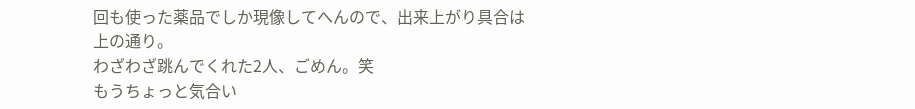回も使った薬品でしか現像してへんので、出来上がり具合は上の通り。
わざわざ跳んでくれた2人、ごめん。笑
もうちょっと気合い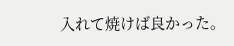入れて焼けば良かった。